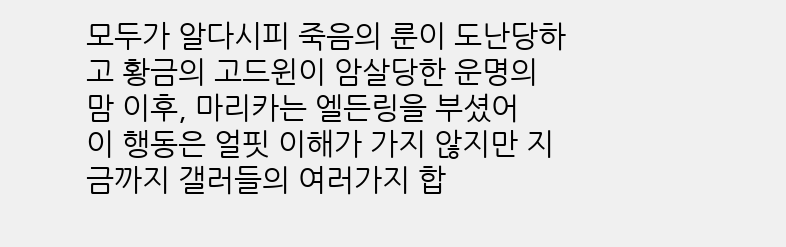모두가 알다시피 죽음의 룬이 도난당하고 황금의 고드윈이 암살당한 운명의 맘 이후, 마리카는 엘든링을 부셨어
이 행동은 얼핏 이해가 가지 않지만 지금까지 갤러들의 여러가지 합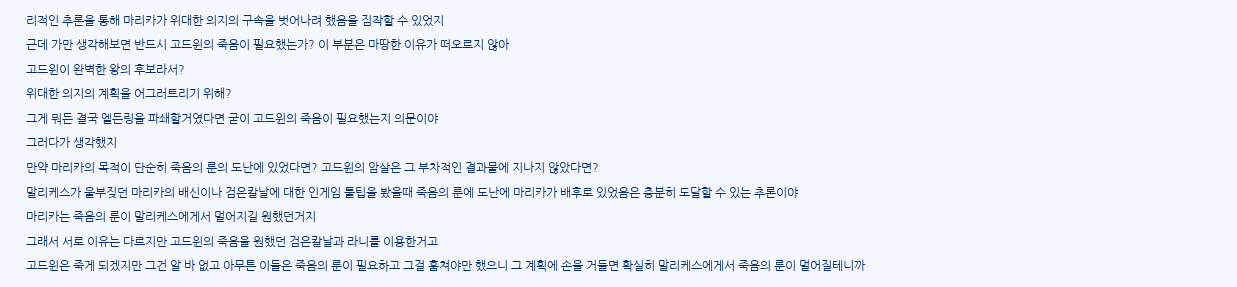리적인 추론을 통해 마리카가 위대한 의지의 구속을 벗어나려 했음을 짐작할 수 있었지
근데 가만 생각해보면 반드시 고드윈의 죽음이 필요했는가? 이 부분은 마땅한 이유가 떠오르지 않아
고드윈이 완벽한 왕의 후보라서?
위대한 의지의 계획을 어그러트리기 위해?
그게 뭐든 결국 엘든링을 파쇄할거였다면 굳이 고드윈의 죽음이 필요했는지 의문이야
그러다가 생각했지
만약 마리카의 목적이 단순히 죽음의 룬의 도난에 있었다면? 고드윈의 암살은 그 부차적인 결과물에 지나지 않았다면?
말리케스가 울부짖던 마리카의 배신이나 검은칼날에 대한 인게임 툴팁을 봤을때 죽음의 룬에 도난에 마리카가 배후로 있었음은 충분히 도달할 수 있는 추론이야
마리카는 죽음의 룬이 말리케스에게서 멀어지길 원했던거지
그래서 서로 이유는 다르지만 고드윈의 죽음을 원했던 검은칼날과 라니를 이용한거고
고드윈은 죽게 되겠지만 그건 알 바 없고 아무튼 이들은 죽음의 룬이 필요하고 그걸 훔쳐야만 했으니 그 계획에 손을 거들면 확실히 말리케스에게서 죽음의 룬이 멀어질테니까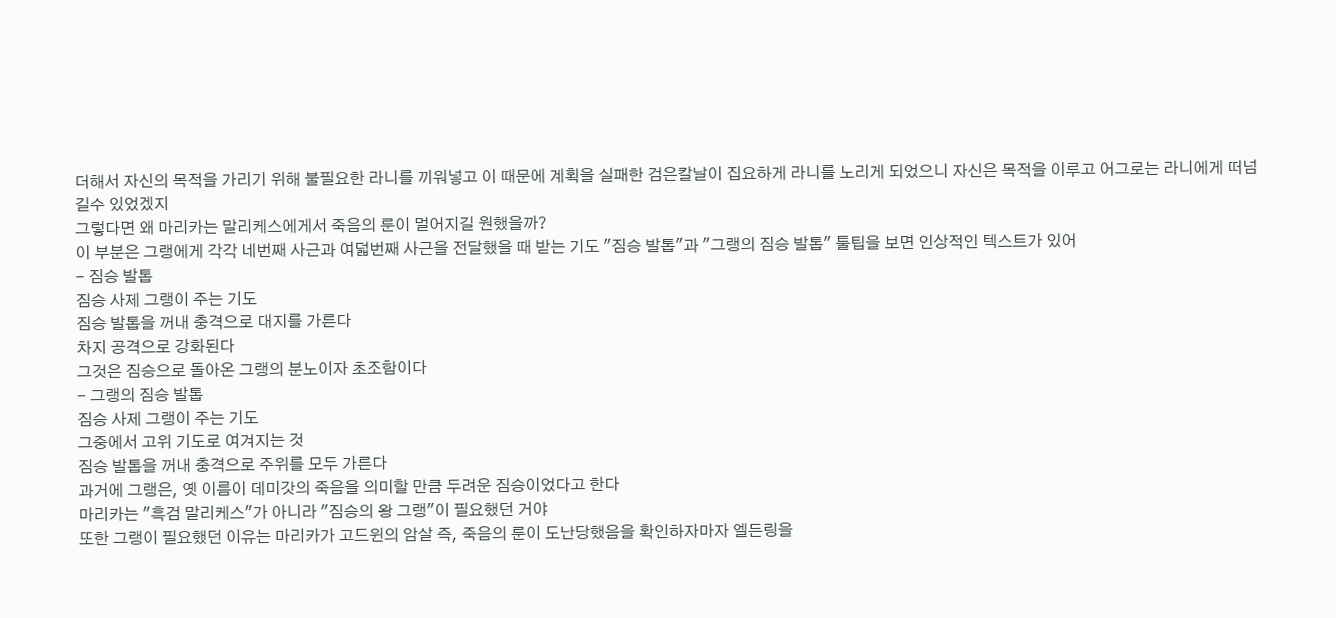더해서 자신의 목적을 가리기 위해 불필요한 라니를 끼워넣고 이 때문에 계획을 실패한 검은칼날이 집요하게 라니를 노리게 되었으니 자신은 목적을 이루고 어그로는 라니에게 떠넘길수 있었겠지
그렇다면 왜 마리카는 말리케스에게서 죽음의 룬이 멀어지길 원했을까?
이 부분은 그랭에게 각각 네번째 사근과 여덟번째 사근을 전달했을 때 받는 기도 "짐승 발톱"과 "그랭의 짐승 발톱" 툴팁을 보면 인상적인 텍스트가 있어
- 짐승 발톱
짐승 사제 그랭이 주는 기도
짐승 발톱을 꺼내 충격으로 대지를 가른다
차지 공격으로 강화된다
그것은 짐승으로 돌아온 그랭의 분노이자 초조함이다
- 그랭의 짐승 발톱
짐승 사제 그랭이 주는 기도
그중에서 고위 기도로 여겨지는 것
짐승 발톱을 꺼내 충격으로 주위를 모두 가른다
과거에 그랭은, 옛 이름이 데미갓의 죽음을 의미할 만큼 두려운 짐승이었다고 한다
마리카는 "흑검 말리케스"가 아니라 "짐승의 왕 그랭"이 필요했던 거야
또한 그랭이 필요했던 이유는 마리카가 고드윈의 암살 즉, 죽음의 룬이 도난당했음을 확인하자마자 엘든링을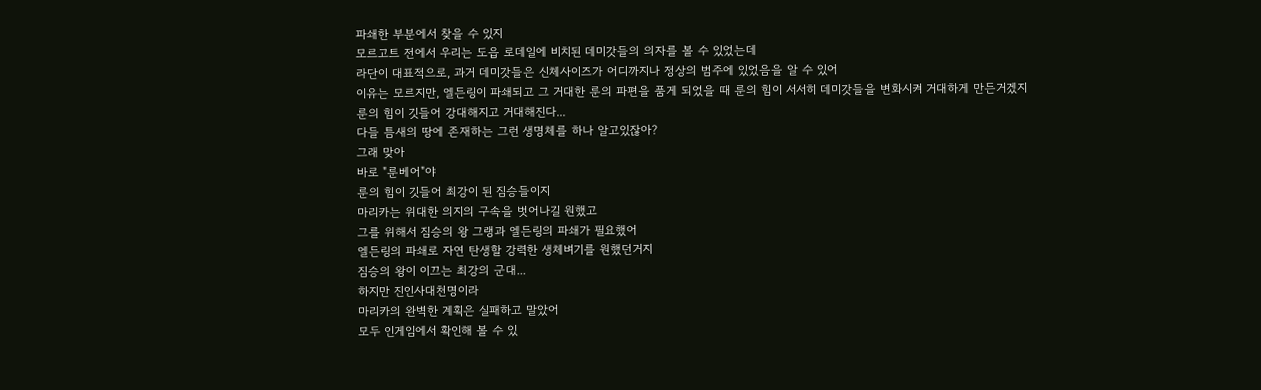파쇄한 부분에서 찾을 수 있지
모르고트 전에서 우리는 도읍 로데일에 비치된 데미갓들의 의자를 볼 수 있었는데
라단이 대표적으로, 과거 데미갓들은 신체사이즈가 어디까지나 정상의 범주에 있었음을 알 수 있어
이유는 모르지만, 엘든링이 파쇄되고 그 거대한 룬의 파편을 품게 되었을 때 룬의 힘이 서서히 데미갓들을 변화시켜 거대하게 만든거겠지
룬의 힘이 깃들어 강대해지고 거대해진다...
다들 틈새의 땅에 존재하는 그런 생명체를 하나 알고있잖아?
그래 맞아
바로 "룬베어"야
룬의 힘이 깃들어 최강이 된 짐승들이지
마리카는 위대한 의지의 구속을 벗어나길 원했고
그를 위해서 짐승의 왕 그랭과 엘든링의 파쇄가 필요했어
엘든링의 파쇄로 자연 탄생할 강력한 생체벼기를 원했던거지
짐승의 왕이 이끄는 최강의 군대...
하지만 진인사대천명이라
마리카의 완벽한 계획은 실패하고 말았어
모두 인게임에서 확인해 볼 수 있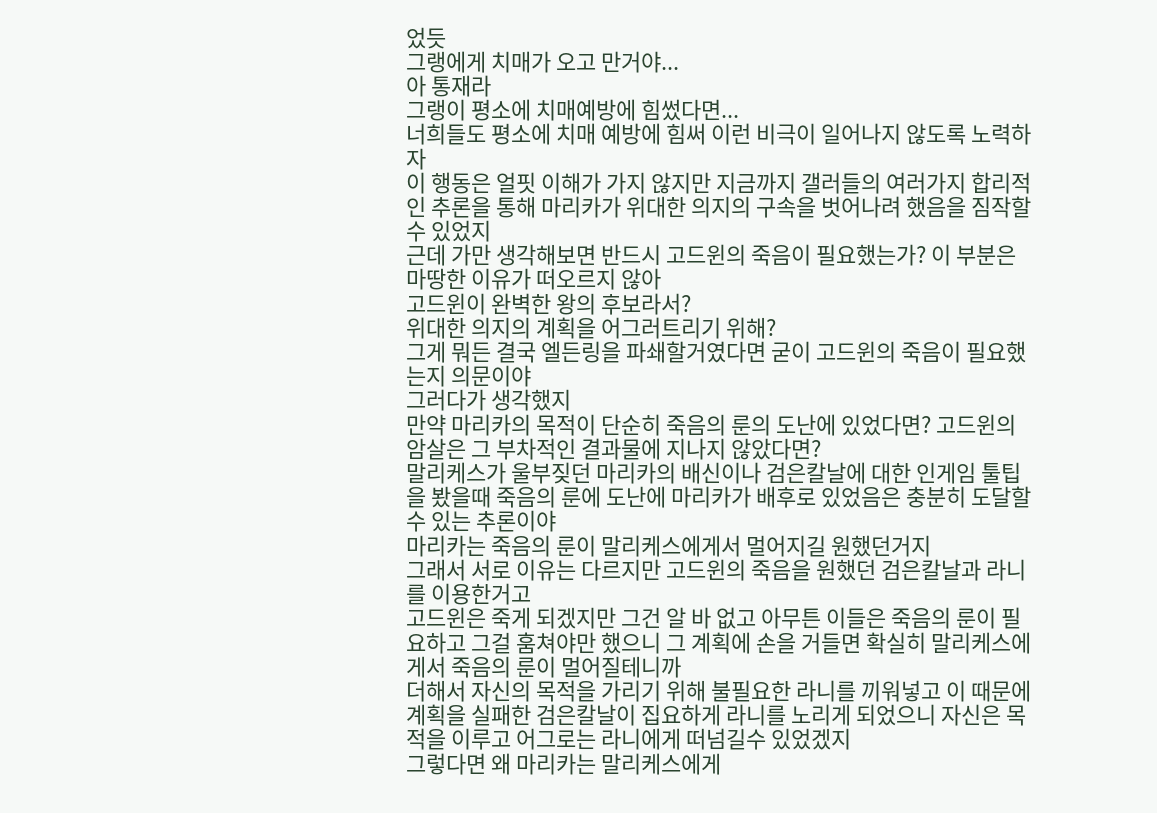었듯
그랭에게 치매가 오고 만거야...
아 통재라
그랭이 평소에 치매예방에 힘썼다면...
너희들도 평소에 치매 예방에 힘써 이런 비극이 일어나지 않도록 노력하자
이 행동은 얼핏 이해가 가지 않지만 지금까지 갤러들의 여러가지 합리적인 추론을 통해 마리카가 위대한 의지의 구속을 벗어나려 했음을 짐작할 수 있었지
근데 가만 생각해보면 반드시 고드윈의 죽음이 필요했는가? 이 부분은 마땅한 이유가 떠오르지 않아
고드윈이 완벽한 왕의 후보라서?
위대한 의지의 계획을 어그러트리기 위해?
그게 뭐든 결국 엘든링을 파쇄할거였다면 굳이 고드윈의 죽음이 필요했는지 의문이야
그러다가 생각했지
만약 마리카의 목적이 단순히 죽음의 룬의 도난에 있었다면? 고드윈의 암살은 그 부차적인 결과물에 지나지 않았다면?
말리케스가 울부짖던 마리카의 배신이나 검은칼날에 대한 인게임 툴팁을 봤을때 죽음의 룬에 도난에 마리카가 배후로 있었음은 충분히 도달할 수 있는 추론이야
마리카는 죽음의 룬이 말리케스에게서 멀어지길 원했던거지
그래서 서로 이유는 다르지만 고드윈의 죽음을 원했던 검은칼날과 라니를 이용한거고
고드윈은 죽게 되겠지만 그건 알 바 없고 아무튼 이들은 죽음의 룬이 필요하고 그걸 훔쳐야만 했으니 그 계획에 손을 거들면 확실히 말리케스에게서 죽음의 룬이 멀어질테니까
더해서 자신의 목적을 가리기 위해 불필요한 라니를 끼워넣고 이 때문에 계획을 실패한 검은칼날이 집요하게 라니를 노리게 되었으니 자신은 목적을 이루고 어그로는 라니에게 떠넘길수 있었겠지
그렇다면 왜 마리카는 말리케스에게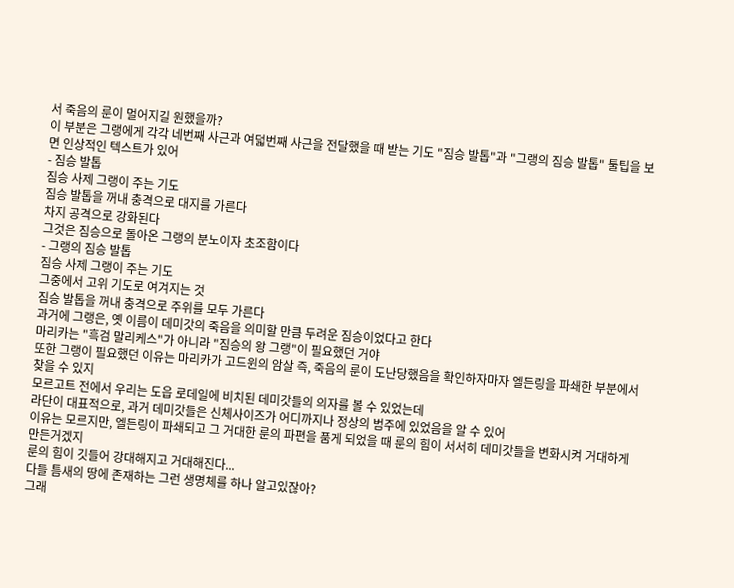서 죽음의 룬이 멀어지길 원했을까?
이 부분은 그랭에게 각각 네번째 사근과 여덟번째 사근을 전달했을 때 받는 기도 "짐승 발톱"과 "그랭의 짐승 발톱" 툴팁을 보면 인상적인 텍스트가 있어
- 짐승 발톱
짐승 사제 그랭이 주는 기도
짐승 발톱을 꺼내 충격으로 대지를 가른다
차지 공격으로 강화된다
그것은 짐승으로 돌아온 그랭의 분노이자 초조함이다
- 그랭의 짐승 발톱
짐승 사제 그랭이 주는 기도
그중에서 고위 기도로 여겨지는 것
짐승 발톱을 꺼내 충격으로 주위를 모두 가른다
과거에 그랭은, 옛 이름이 데미갓의 죽음을 의미할 만큼 두려운 짐승이었다고 한다
마리카는 "흑검 말리케스"가 아니라 "짐승의 왕 그랭"이 필요했던 거야
또한 그랭이 필요했던 이유는 마리카가 고드윈의 암살 즉, 죽음의 룬이 도난당했음을 확인하자마자 엘든링을 파쇄한 부분에서 찾을 수 있지
모르고트 전에서 우리는 도읍 로데일에 비치된 데미갓들의 의자를 볼 수 있었는데
라단이 대표적으로, 과거 데미갓들은 신체사이즈가 어디까지나 정상의 범주에 있었음을 알 수 있어
이유는 모르지만, 엘든링이 파쇄되고 그 거대한 룬의 파편을 품게 되었을 때 룬의 힘이 서서히 데미갓들을 변화시켜 거대하게 만든거겠지
룬의 힘이 깃들어 강대해지고 거대해진다...
다들 틈새의 땅에 존재하는 그런 생명체를 하나 알고있잖아?
그래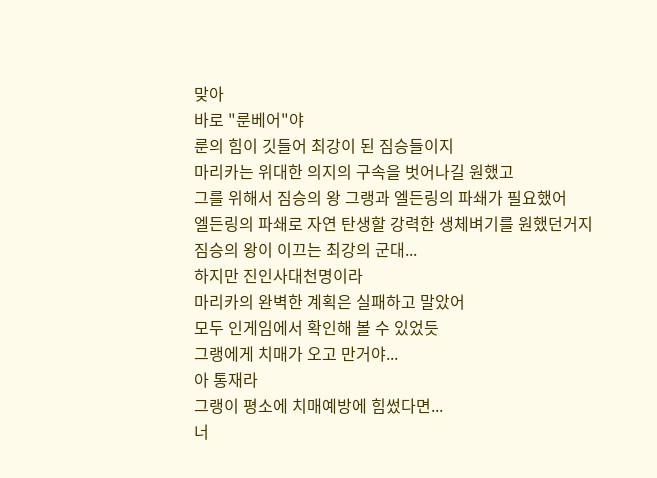맞아
바로 "룬베어"야
룬의 힘이 깃들어 최강이 된 짐승들이지
마리카는 위대한 의지의 구속을 벗어나길 원했고
그를 위해서 짐승의 왕 그랭과 엘든링의 파쇄가 필요했어
엘든링의 파쇄로 자연 탄생할 강력한 생체벼기를 원했던거지
짐승의 왕이 이끄는 최강의 군대...
하지만 진인사대천명이라
마리카의 완벽한 계획은 실패하고 말았어
모두 인게임에서 확인해 볼 수 있었듯
그랭에게 치매가 오고 만거야...
아 통재라
그랭이 평소에 치매예방에 힘썼다면...
너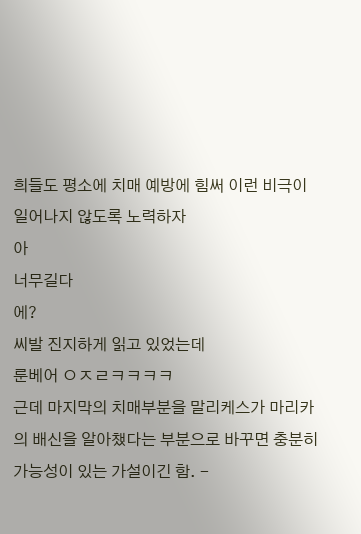희들도 평소에 치매 예방에 힘써 이런 비극이 일어나지 않도록 노력하자
아
너무길다
에?
씨발 진지하게 읽고 있었는데
룬베어 ㅇㅈㄹㅋㅋㅋㅋ
근데 마지막의 치매부분을 말리케스가 마리카의 배신을 알아챘다는 부분으로 바꾸면 충분히 가능성이 있는 가설이긴 함. -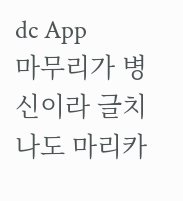dc App
마무리가 병신이라 글치 나도 마리카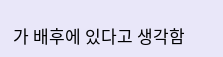가 배후에 있다고 생각함